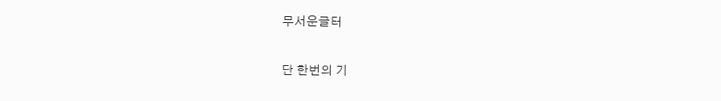무서운글터

단 한번의 기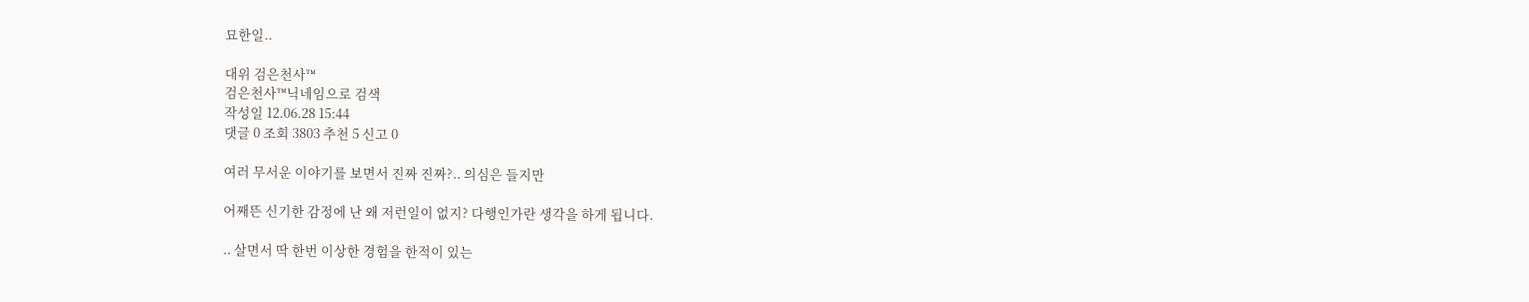묘한일..

대위 검은천사™
검은천사™닉네임으로 검색
작성일 12.06.28 15:44
댓글 0 조회 3803 추천 5 신고 0

여러 무서운 이야기를 보면서 진짜 진짜?.. 의심은 들지만

어째뜬 신기한 감정에 난 왜 저런일이 없지? 다행인가란 생각을 하게 됩니다.

.. 살면서 딱 한번 이상한 경험을 한적이 있는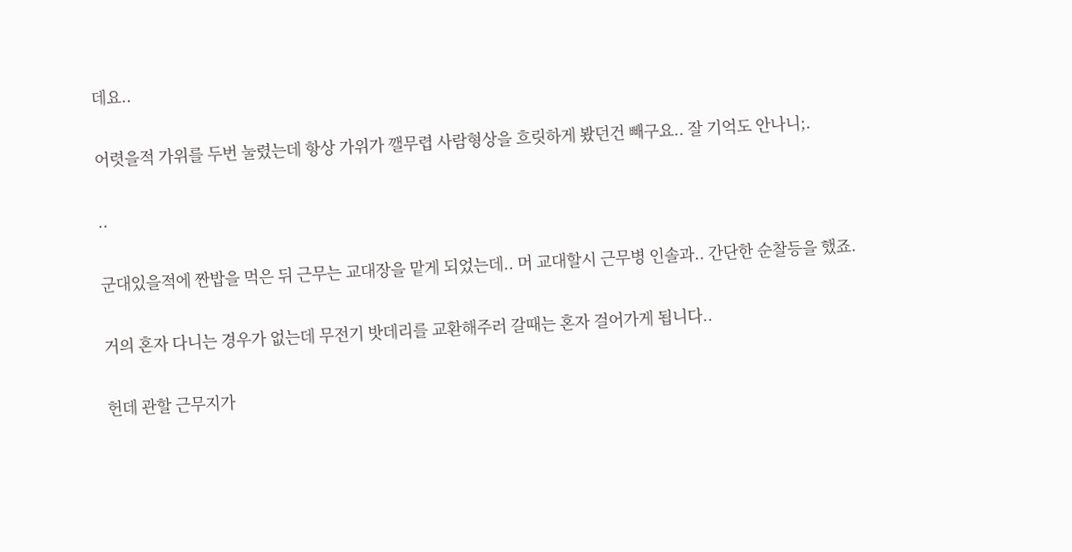데요..

어렷을적 가위를 두번 눌렸는데 항상 가위가 깰무렵 사람형상을 흐릿하게 봤던건 빼구요.. 잘 기억도 안나니;.

..

군대있을적에 짠밥을 먹은 뒤 근무는 교대장을 맡게 되었는데.. 머 교대할시 근무병 인솔과.. 간단한 순찰등을 했죠.

거의 혼자 다니는 경우가 없는데 무전기 밧데리를 교환해주러 갈때는 혼자 걸어가게 됩니다..

헌데 관할 근무지가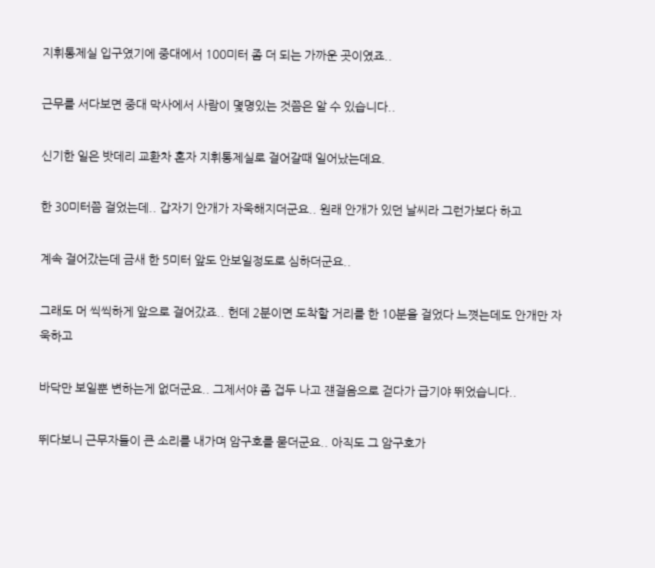지휘통제실 입구였기에 중대에서 100미터 좀 더 되는 가까운 곳이였죠..

근무를 서다보면 중대 막사에서 사람이 몇명있는 것쯤은 알 수 있습니다..

신기한 일은 밧데리 교환차 혼자 지휘통제실로 걸어갈때 일어났는데요.

한 30미터쯤 걸었는데.. 갑자기 안개가 자욱해지더군요.. 원래 안개가 있던 날씨라 그런가보다 하고

계속 걸어갔는데 금새 한 5미터 앞도 안보일정도로 심하더군요..

그래도 머 씩씩하게 앞으로 걸어갔죠.. 헌데 2분이면 도착할 거리를 한 10분을 걸었다 느꼇는데도 안개만 자욱하고

바닥만 보일뿐 변하는게 없더군요.. 그제서야 좀 겁두 나고 쟨걸음으로 걷다가 급기야 뛰었습니다..

뛰다보니 근무자들이 큰 소리를 내가며 암구호를 묻더군요.. 아직도 그 암구호가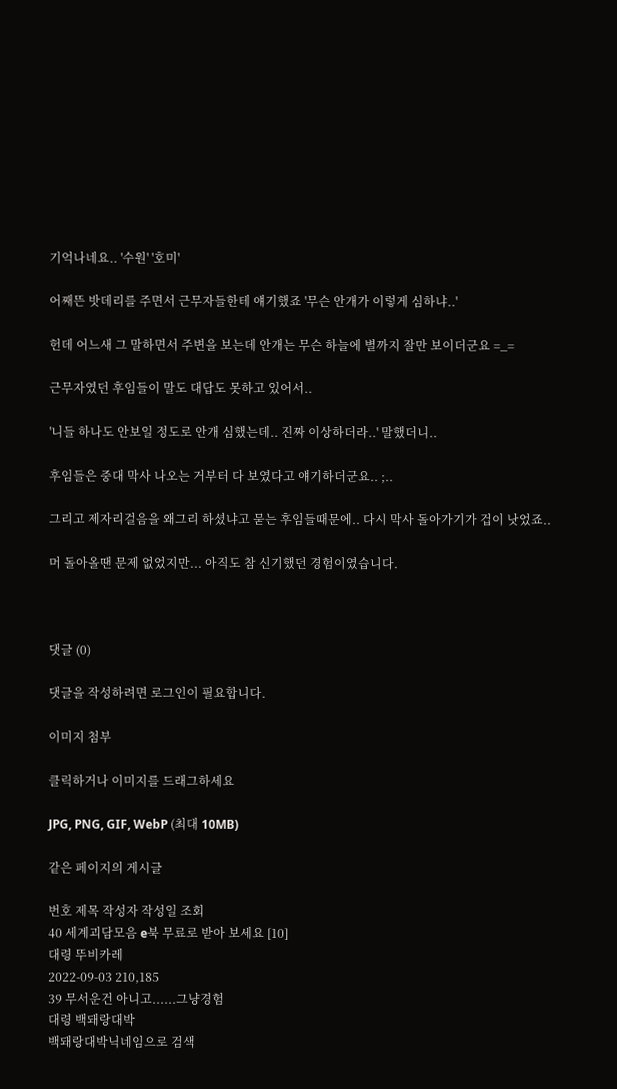기억나네요.. '수원' '호미'

어째뜬 밧데리를 주면서 근무자들한테 얘기했죠 '무슨 안개가 이렇게 심하냐..'

헌데 어느새 그 말하면서 주변을 보는데 안개는 무슨 하늘에 별까지 잘만 보이더군요 =_=

근무자였던 후임들이 말도 대답도 못하고 있어서..

'니들 하나도 안보일 정도로 안개 심했는데.. 진짜 이상하더라..' 말했더니..

후임들은 중대 막사 나오는 거부터 다 보였다고 얘기하더군요.. ;..

그리고 제자리걸음을 왜그리 하셨냐고 묻는 후임들때문에.. 다시 막사 돌아가기가 겁이 낫었죠..

머 돌아올땐 문제 없었지만... 아직도 참 신기했던 경험이였습니다.



댓글 (0)

댓글을 작성하려면 로그인이 필요합니다.

이미지 첨부

클릭하거나 이미지를 드래그하세요

JPG, PNG, GIF, WebP (최대 10MB)

같은 페이지의 게시글

번호 제목 작성자 작성일 조회
40 세계괴담모음 e북 무료로 받아 보세요 [10]
대령 뚜비카레
2022-09-03 210,185
39 무서운건 아니고......그냥경험
대령 백돼랑대박
백돼랑대박닉네임으로 검색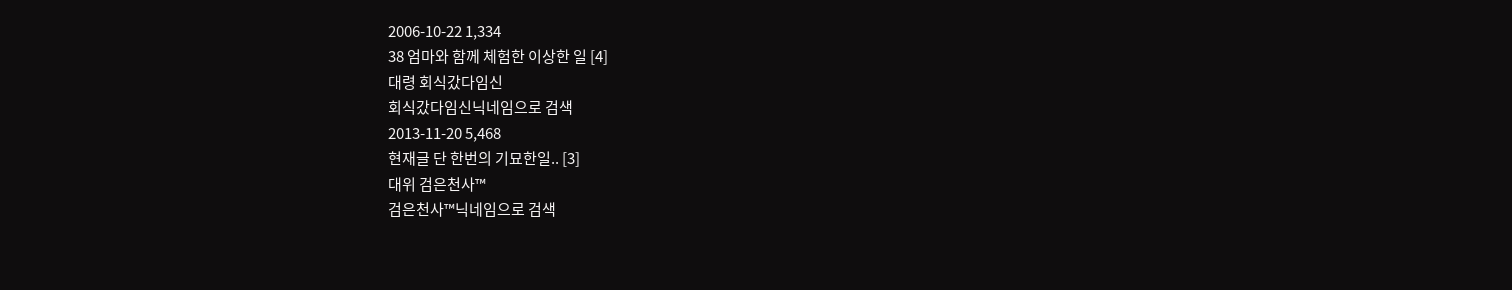2006-10-22 1,334
38 엄마와 함께 체험한 이상한 일 [4]
대령 회식갔다임신
회식갔다임신닉네임으로 검색
2013-11-20 5,468
현재글 단 한번의 기묘한일.. [3]
대위 검은천사™
검은천사™닉네임으로 검색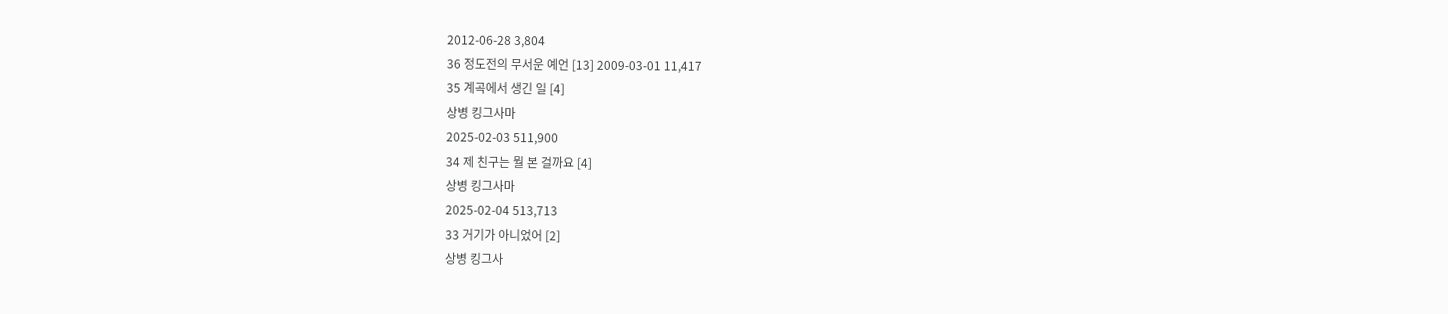2012-06-28 3,804
36 정도전의 무서운 예언 [13] 2009-03-01 11,417
35 계곡에서 생긴 일 [4]
상병 킹그사마
2025-02-03 511,900
34 제 친구는 뭘 본 걸까요 [4]
상병 킹그사마
2025-02-04 513,713
33 거기가 아니었어 [2]
상병 킹그사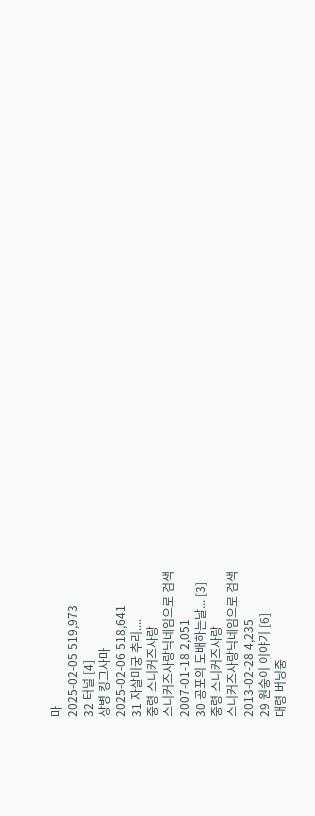마
2025-02-05 519,973
32 터널 [4]
상병 킹그사마
2025-02-06 518,641
31 자살미궁 추리....
중령 스니커즈사랑
스니커즈사랑닉네임으로 검색
2007-01-18 2,051
30 공포의 도배하는날... [3]
중령 스니커즈사랑
스니커즈사랑닉네임으로 검색
2013-02-28 4,235
29 원숭이 이야기 [6]
대령 버닝중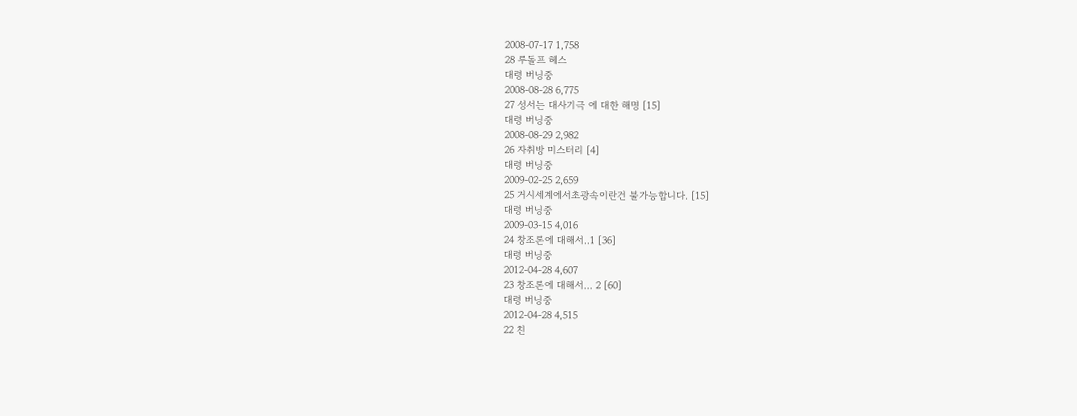2008-07-17 1,758
28 루돌프 헤스
대령 버닝중
2008-08-28 6,775
27 성서는 대사기극 에 대한 해명 [15]
대령 버닝중
2008-08-29 2,982
26 자취방 미스터리 [4]
대령 버닝중
2009-02-25 2,659
25 거시세계에서초광속이란건 불가능합니다. [15]
대령 버닝중
2009-03-15 4,016
24 창조론에 대해서..1 [36]
대령 버닝중
2012-04-28 4,607
23 창조론에 대해서... 2 [60]
대령 버닝중
2012-04-28 4,515
22 친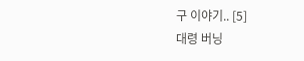구 이야기.. [5]
대령 버닝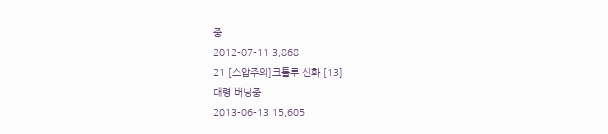중
2012-07-11 3,868
21 [스압주의]크툴루 신화 [13]
대령 버닝중
2013-06-13 15,605